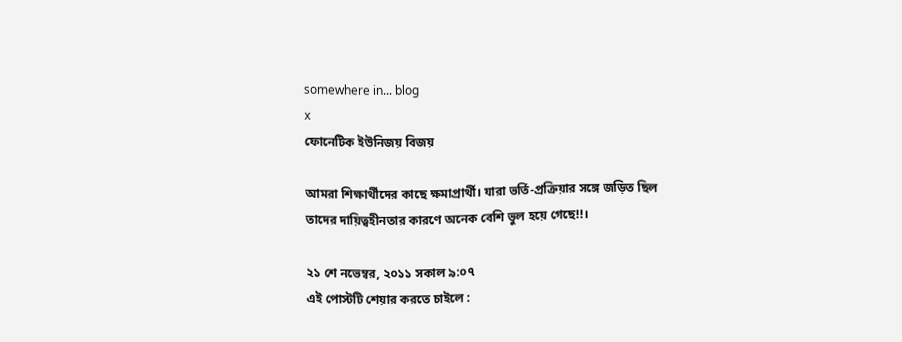somewhere in... blog
x
ফোনেটিক ইউনিজয় বিজয়

আমরা শিক্ষার্থীদের কাছে ক্ষমাপ্রার্থী। যারা ভর্তি-প্রক্রিয়ার সঙ্গে জড়িত ছিল তাদের দায়িত্বহীনতার কারণে অনেক বেশি ভুল হয়ে গেছে!!।

২১ শে নভেম্বর, ২০১১ সকাল ৯:০৭
এই পোস্টটি শেয়ার করতে চাইলে :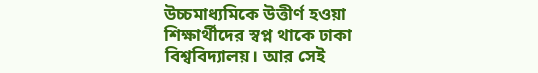উচ্চমাধ্যমিকে উত্তীর্ণ হওয়া শিক্ষার্থীদের স্বপ্ন থাকে ঢাকা বিশ্ববিদ্যালয়। আর সেই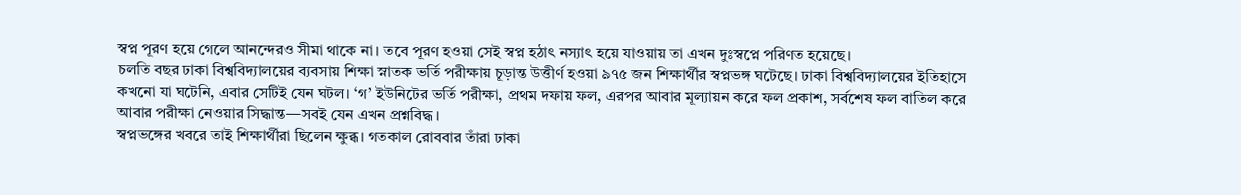স্বপ্ন পূরণ হয়ে গেলে আনন্দেরও সীমা থাকে না। তবে পূরণ হওয়া সেই স্বপ্ন হঠাৎ নস্যাৎ হয়ে যাওয়ায় তা এখন দুঃস্বপ্নে পরিণত হয়েছে।
চলতি বছর ঢাকা বিশ্ববিদ্যালয়ের ব্যবসায় শিক্ষা স্নাতক ভর্তি পরীক্ষায় চূড়ান্ত উত্তীর্ণ হওয়া ৯৭৫ জন শিক্ষার্থীর স্বপ্নভঙ্গ ঘটেছে। ঢাকা বিশ্ববিদ্যালয়ের ইতিহাসে কখনো যা ঘটেনি, এবার সেটিই যেন ঘটল। ‘গ’ ইউনিটের ভর্তি পরীক্ষা, প্রথম দফায় ফল, এরপর আবার মূল্যায়ন করে ফল প্রকাশ, সর্বশেষ ফল বাতিল করে আবার পরীক্ষা নেওয়ার সিদ্ধান্ত—সবই যেন এখন প্রশ্নবিদ্ধ।
স্বপ্নভঙ্গের খবরে তাই শিক্ষার্থীরা ছিলেন ক্ষুব্ধ। গতকাল রোববার তাঁরা ঢাকা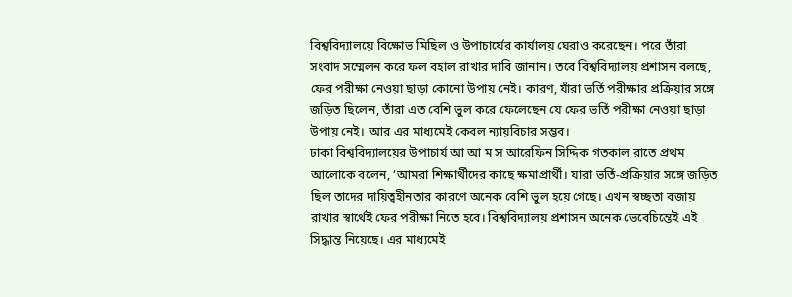বিশ্ববিদ্যালয়ে বিক্ষোভ মিছিল ও উপাচার্যের কার্যালয় ঘেরাও করেছেন। পরে তাঁরা সংবাদ সম্মেলন করে ফল বহাল রাখার দাবি জানান। তবে বিশ্ববিদ্যালয় প্রশাসন বলছে, ফের পরীক্ষা নেওয়া ছাড়া কোনো উপায় নেই। কারণ, যাঁরা ভর্তি পরীক্ষার প্রক্রিয়ার সঙ্গে জড়িত ছিলেন, তাঁরা এত বেশি ভুল করে ফেলেছেন যে ফের ভর্তি পরীক্ষা নেওয়া ছাড়া উপায় নেই। আর এর মাধ্যমেই কেবল ন্যায়বিচার সম্ভব।
ঢাকা বিশ্ববিদ্যালয়ের উপাচার্য আ আ ম স আরেফিন সিদ্দিক গতকাল রাতে প্রথম আলোকে বলেন, ‘আমরা শিক্ষার্থীদের কাছে ক্ষমাপ্রার্থী। যারা ভর্তি-প্রক্রিয়ার সঙ্গে জড়িত ছিল তাদের দায়িত্বহীনতার কারণে অনেক বেশি ভুল হয়ে গেছে। এখন স্বচ্ছতা বজায় রাখার স্বার্থেই ফের পরীক্ষা নিতে হবে। বিশ্ববিদ্যালয় প্রশাসন অনেক ভেবেচিন্তেই এই সিদ্ধান্ত নিয়েছে। এর মাধ্যমেই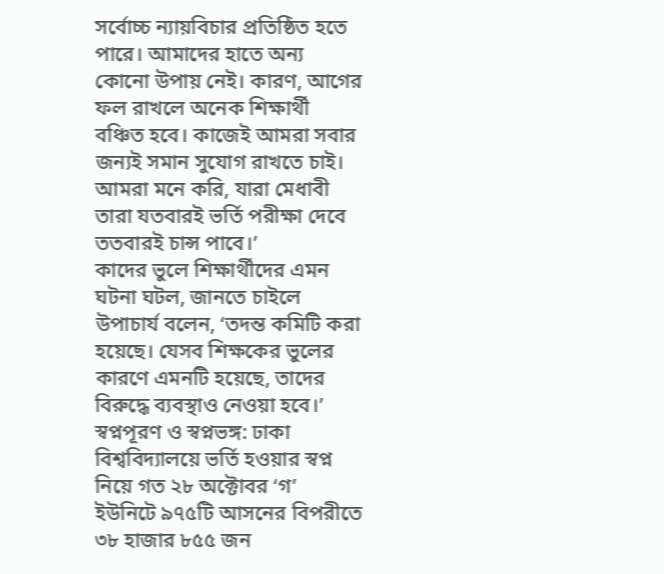সর্বোচ্চ ন্যায়বিচার প্রতিষ্ঠিত হতে পারে। আমাদের হাতে অন্য কোনো উপায় নেই। কারণ, আগের ফল রাখলে অনেক শিক্ষার্থী বঞ্চিত হবে। কাজেই আমরা সবার জন্যই সমান সুযোগ রাখতে চাই। আমরা মনে করি, যারা মেধাবী তারা যতবারই ভর্তি পরীক্ষা দেবে ততবারই চান্স পাবে।’
কাদের ভুলে শিক্ষার্থীদের এমন ঘটনা ঘটল, জানতে চাইলে উপাচার্য বলেন, ‘তদন্ত কমিটি করা হয়েছে। যেসব শিক্ষকের ভুলের কারণে এমনটি হয়েছে, তাদের বিরুদ্ধে ব্যবস্থাও নেওয়া হবে।’
স্বপ্নপূরণ ও স্বপ্নভঙ্গ: ঢাকা বিশ্ববিদ্যালয়ে ভর্তি হওয়ার স্বপ্ন নিয়ে গত ২৮ অক্টোবর ‘গ’ ইউনিটে ৯৭৫টি আসনের বিপরীতে ৩৮ হাজার ৮৫৫ জন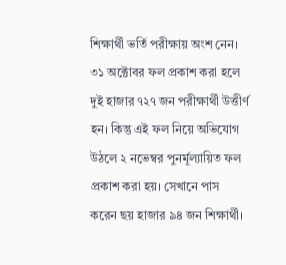শিক্ষার্থী ভর্তি পরীক্ষায় অংশ নেন। ৩১ অক্টোবর ফল প্রকাশ করা হলে দুই হাজার ৭২৭ জন পরীক্ষার্থী উত্তীর্ণ হন। কিন্তু এই ফল নিয়ে অভিযোগ উঠলে ২ নভেম্বর পুনর্মূল্যায়িত ফল প্রকাশ করা হয়। সেখানে পাস করেন ছয় হাজার ৯৪ জন শিক্ষার্থী।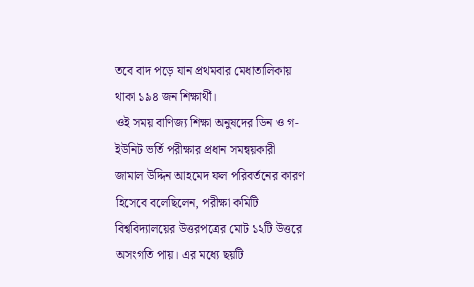তবে বাদ পড়ে যান প্রথমবার মেধাতালিকায় থাকা ১৯৪ জন শিক্ষার্থী।
ওই সময় বাণিজ্য শিক্ষা অনুষদের ডিন ও গ-ইউনিট ভর্তি পরীক্ষার প্রধান সমন্বয়কারী জামাল উদ্দিন আহমেদ ফল পরিবর্তনের কারণ হিসেবে বলেছিলেন, পরীক্ষা কমিটি বিশ্ববিদ্যালয়ের উত্তরপত্রের মোট ১২টি উত্তরে অসংগতি পায়। এর মধ্যে ছয়টি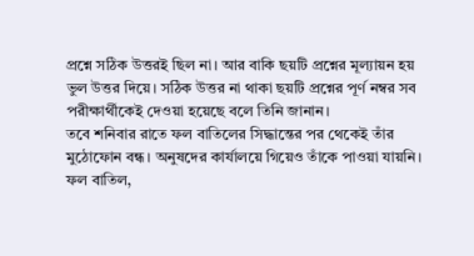প্রশ্নে সঠিক উত্তরই ছিল না। আর বাকি ছয়টি প্রশ্নের মূল্যায়ন হয় ভুল উত্তর দিয়ে। সঠিক উত্তর না থাকা ছয়টি প্রশ্নের পূর্ণ নম্বর সব পরীক্ষার্থীকেই দেওয়া হয়েছে বলে তিনি জানান।
তবে শনিবার রাতে ফল বাতিলের সিদ্ধান্তের পর থেকেই তাঁর মুঠোফোন বন্ধ। অনুষদের কার্যালয়ে গিয়েও তাঁকে পাওয়া যায়নি।
ফল বাতিল,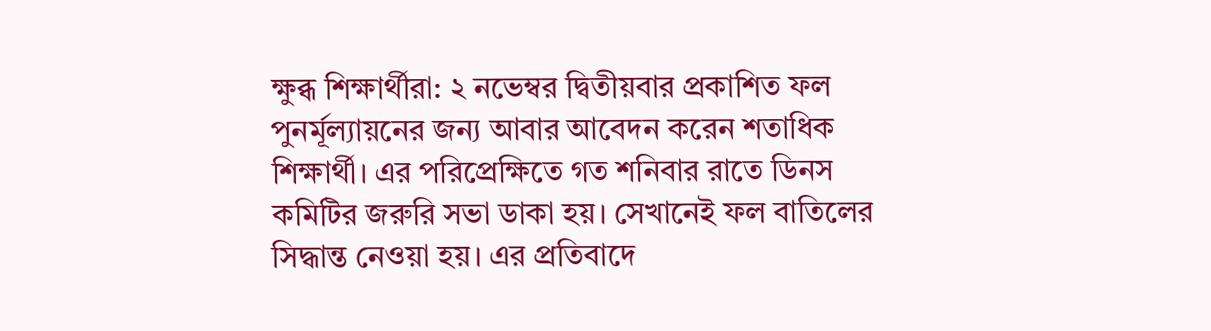ক্ষুব্ধ শিক্ষার্থীরা: ২ নভেম্বর দ্বিতীয়বার প্রকাশিত ফল পুনর্মূল্যায়নের জন্য আবার আবেদন করেন শতাধিক শিক্ষার্থী। এর পরিপ্রেক্ষিতে গত শনিবার রাতে ডিনস কমিটির জরুরি সভা ডাকা হয়। সেখানেই ফল বাতিলের সিদ্ধান্ত নেওয়া হয়। এর প্রতিবাদে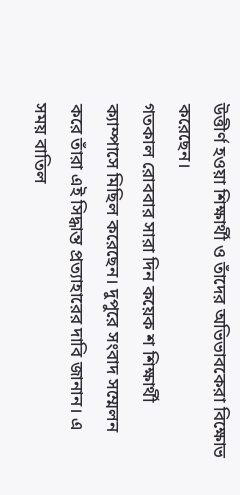উত্তীর্ণ হওয়া শিক্ষার্থী ও তাঁদের অভিভাবকেরা বিক্ষোভ করেছেন।
গতকাল রোববার সারা দিন কয়েক শ শিক্ষার্থী ক্যাম্পাসে মিছিল করেছেন। দুপুরে সংবাদ সম্মেলন করে তাঁরা এই সিদ্ধান্ত প্রত্যাহারের দাবি জানান। এ সময় বাতিল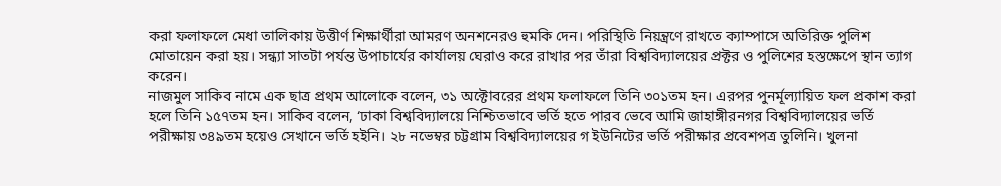করা ফলাফলে মেধা তালিকায় উত্তীর্ণ শিক্ষার্থীরা আমরণ অনশনেরও হুমকি দেন। পরিস্থিতি নিয়ন্ত্রণে রাখতে ক্যাম্পাসে অতিরিক্ত পুলিশ মোতায়েন করা হয়। সন্ধ্যা সাতটা পর্যন্ত উপাচার্যের কার্যালয় ঘেরাও করে রাখার পর তাঁরা বিশ্ববিদ্যালয়ের প্রক্টর ও পুলিশের হস্তক্ষেপে স্থান ত্যাগ করেন।
নাজমুল সাকিব নামে এক ছাত্র প্রথম আলোকে বলেন, ৩১ অক্টোবরের প্রথম ফলাফলে তিনি ৩০১তম হন। এরপর পুনর্মূল্যায়িত ফল প্রকাশ করা হলে তিনি ১৫৭তম হন। সাকিব বলেন, ‘ঢাকা বিশ্ববিদ্যালয়ে নিশ্চিতভাবে ভর্তি হতে পারব ভেবে আমি জাহাঙ্গীরনগর বিশ্ববিদ্যালয়ের ভর্তি পরীক্ষায় ৩৪৯তম হয়েও সেখানে ভর্তি হইনি। ২৮ নভেম্বর চট্টগ্রাম বিশ্ববিদ্যালয়ের গ ইউনিটের ভর্তি পরীক্ষার প্রবেশপত্র তুলিনি। খুলনা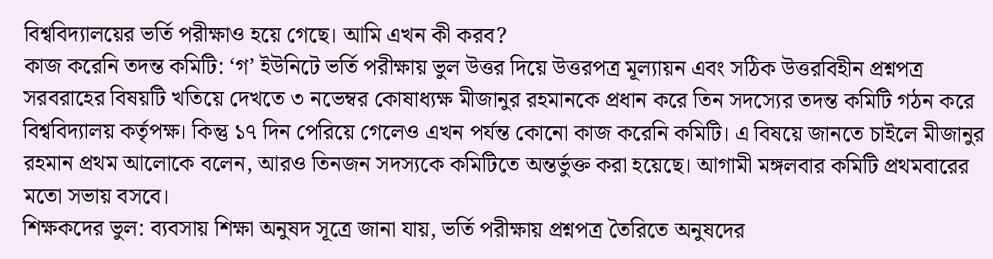বিশ্ববিদ্যালয়ের ভর্তি পরীক্ষাও হয়ে গেছে। আমি এখন কী করব?
কাজ করেনি তদন্ত কমিটি: ‘গ’ ইউনিটে ভর্তি পরীক্ষায় ভুল উত্তর দিয়ে উত্তরপত্র মূল্যায়ন এবং সঠিক উত্তরবিহীন প্রশ্নপত্র সরবরাহের বিষয়টি খতিয়ে দেখতে ৩ নভেম্বর কোষাধ্যক্ষ মীজানুর রহমানকে প্রধান করে তিন সদস্যের তদন্ত কমিটি গঠন করে বিশ্ববিদ্যালয় কর্তৃপক্ষ। কিন্তু ১৭ দিন পেরিয়ে গেলেও এখন পর্যন্ত কোনো কাজ করেনি কমিটি। এ বিষয়ে জানতে চাইলে মীজানুর রহমান প্রথম আলোকে বলেন, আরও তিনজন সদস্যকে কমিটিতে অন্তর্ভুক্ত করা হয়েছে। আগামী মঙ্গলবার কমিটি প্রথমবারের মতো সভায় বসবে।
শিক্ষকদের ভুল: ব্যবসায় শিক্ষা অনুষদ সূত্রে জানা যায়, ভর্তি পরীক্ষায় প্রশ্নপত্র তৈরিতে অনুষদের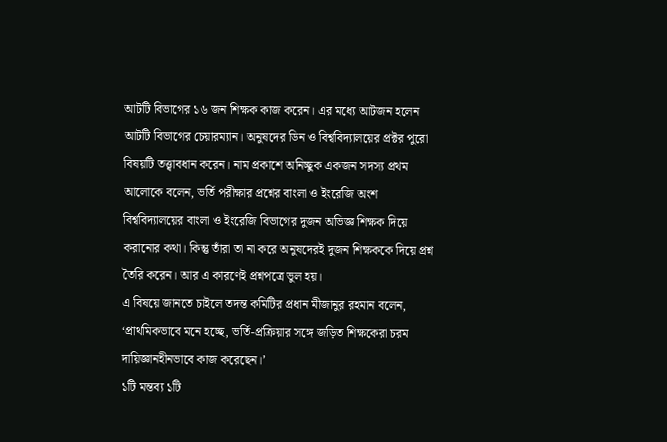আটটি বিভাগের ১৬ জন শিক্ষক কাজ করেন। এর মধ্যে আটজন হলেন আটটি বিভাগের চেয়ারম্যান। অনুষদের ডিন ও বিশ্ববিদ্যালয়ের প্রক্টর পুরো বিষয়টি তত্ত্বাবধান করেন। নাম প্রকাশে অনিচ্ছুক একজন সদস্য প্রথম আলোকে বলেন, ভর্তি পরীক্ষার প্রশ্নের বাংলা ও ইংরেজি অংশ বিশ্ববিদ্যালয়ের বাংলা ও ইংরেজি বিভাগের দুজন অভিজ্ঞ শিক্ষক দিয়ে করানোর কথা। কিন্তু তাঁরা তা না করে অনুষদেরই দুজন শিক্ষককে দিয়ে প্রশ্ন তৈরি করেন। আর এ কারণেই প্রশ্নপত্রে ভুল হয়।
এ বিষয়ে জানতে চাইলে তদন্ত কমিটির প্রধান মীজানুর রহমান বলেন, ‘প্রাথমিকভাবে মনে হচ্ছে, ভর্তি-প্রক্রিয়ার সঙ্গে জড়িত শিক্ষকেরা চরম দায়িজ্ঞানহীনভাবে কাজ করেছেন।’
১টি মন্তব্য ১টি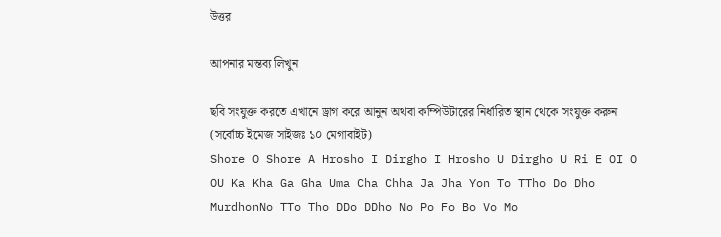উত্তর

আপনার মন্তব্য লিখুন

ছবি সংযুক্ত করতে এখানে ড্রাগ করে আনুন অথবা কম্পিউটারের নির্ধারিত স্থান থেকে সংযুক্ত করুন (সর্বোচ্চ ইমেজ সাইজঃ ১০ মেগাবাইট)
Shore O Shore A Hrosho I Dirgho I Hrosho U Dirgho U Ri E OI O OU Ka Kha Ga Gha Uma Cha Chha Ja Jha Yon To TTho Do Dho MurdhonNo TTo Tho DDo DDho No Po Fo Bo Vo Mo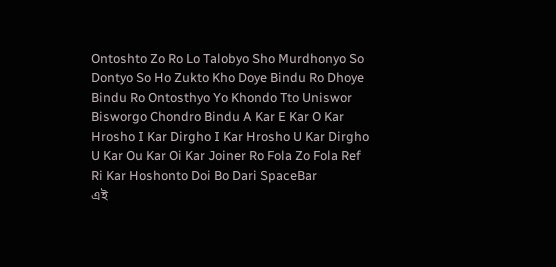Ontoshto Zo Ro Lo Talobyo Sho Murdhonyo So Dontyo So Ho Zukto Kho Doye Bindu Ro Dhoye Bindu Ro Ontosthyo Yo Khondo Tto Uniswor Bisworgo Chondro Bindu A Kar E Kar O Kar Hrosho I Kar Dirgho I Kar Hrosho U Kar Dirgho U Kar Ou Kar Oi Kar Joiner Ro Fola Zo Fola Ref Ri Kar Hoshonto Doi Bo Dari SpaceBar
এই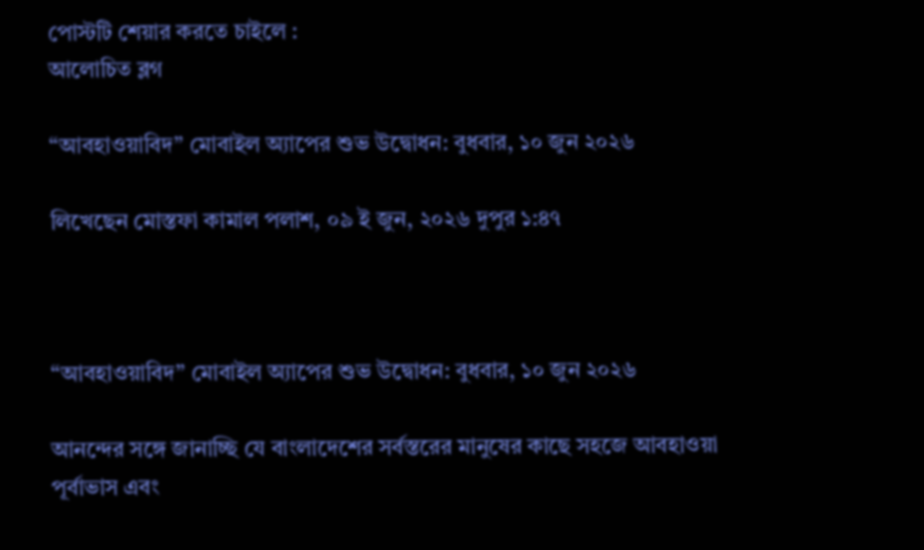পোস্টটি শেয়ার করতে চাইলে :
আলোচিত ব্লগ

“আবহাওয়াবিদ” মোবাইল অ্যাপের শুভ উদ্বোধন: বুধবার, ১০ জুন ২০২৬

লিখেছেন মোস্তফা কামাল পলাশ, ০৯ ই জুন, ২০২৬ দুপুর ১:৪৭



“আবহাওয়াবিদ” মোবাইল অ্যাপের শুভ উদ্বোধন: বুধবার, ১০ জুন ২০২৬

আনন্দের সঙ্গে জানাচ্ছি যে বাংলাদেশের সর্বস্তরের মানুষের কাছে সহজে আবহাওয়া পূর্বাভাস এবং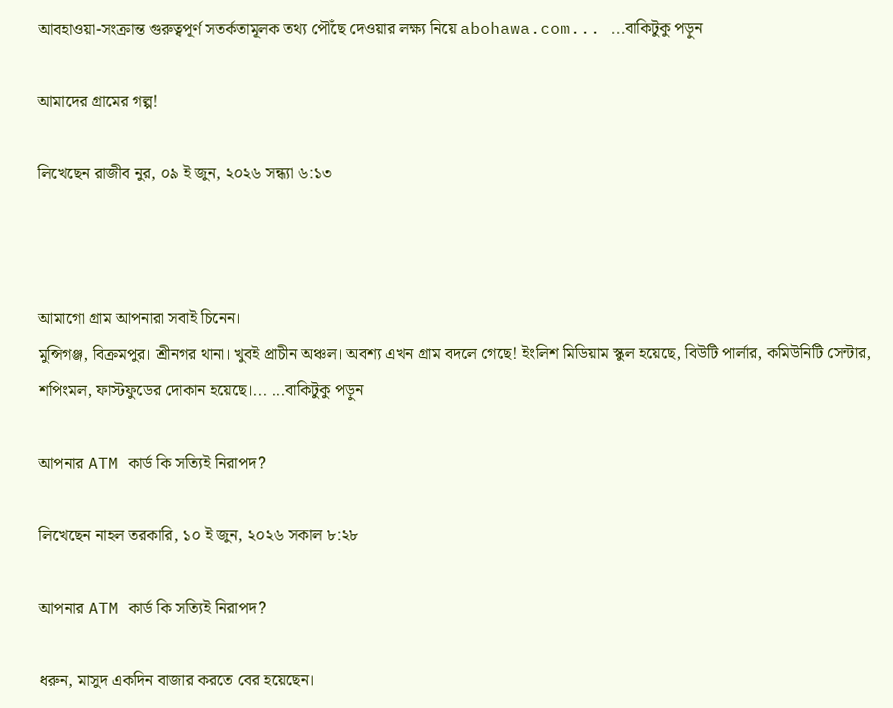আবহাওয়া-সংক্রান্ত গুরুত্বপূর্ণ সতর্কতামূলক তথ্য পৌঁছে দেওয়ার লক্ষ্য নিয়ে abohawa.com... ...বাকিটুকু পড়ুন

আমাদের গ্রামের গল্প!

লিখেছেন রাজীব নুর, ০৯ ই জুন, ২০২৬ সন্ধ্যা ৬:১৩



আমাগো গ্রাম আপনারা সবাই চিনেন।
মুন্সিগঞ্জ, বিক্রমপুর। শ্রীনগর থানা। খুবই প্রাচীন অঞ্চল। অবশ্য এখন গ্রাম বদলে গেছে! ইংলিশ মিডিয়াম স্কুল হয়েছে, বিউটি পার্লার, কমিউনিটি সেন্টার, শপিংমল, ফাস্টফুডের দোকান হয়েছে।... ...বাকিটুকু পড়ুন

আপনার ATM কার্ড কি সত্যিই নিরাপদ?

লিখেছেন নাহল তরকারি, ১০ ই জুন, ২০২৬ সকাল ৮:২৮

আপনার ATM কার্ড কি সত্যিই নিরাপদ?

ধরুন, মাসুদ একদিন বাজার করতে বের হয়েছেন।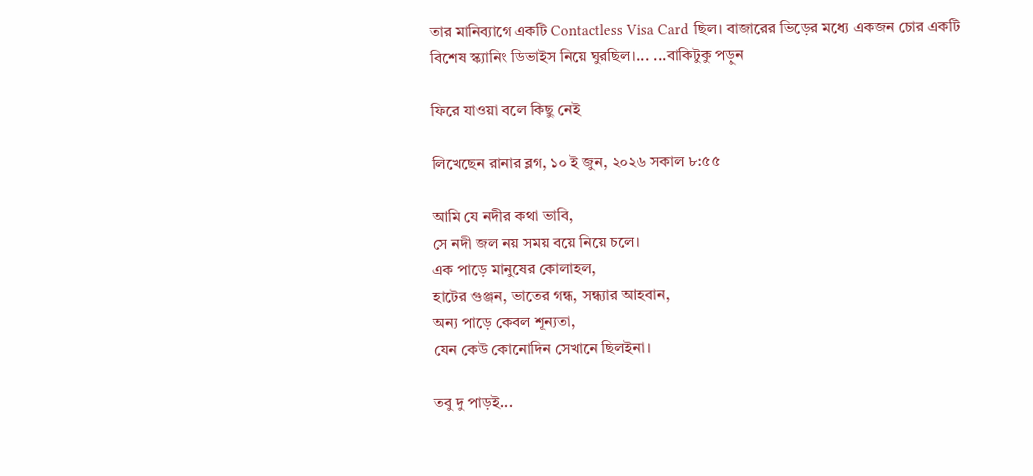তার মানিব্যাগে একটি Contactless Visa Card ছিল। বাজারের ভিড়ের মধ্যে একজন চোর একটি বিশেষ স্ক্যানিং ডিভাইস নিয়ে ঘুরছিল।... ...বাকিটুকু পড়ুন

ফিরে যাওয়া বলে কিছু নেই

লিখেছেন রানার ব্লগ, ১০ ই জুন, ২০২৬ সকাল ৮:৫৫

আমি যে নদীর কথা ভাবি,
সে নদী জল নয় সময় বয়ে নিয়ে চলে।
এক পাড়ে মানুষের কোলাহল,
হাটের গুঞ্জন, ভাতের গন্ধ, সন্ধ্যার আহবান,
অন্য পাড়ে কেবল শূন্যতা,
যেন কেউ কোনোদিন সেখানে ছিলইনা।

তবু দু পাড়ই...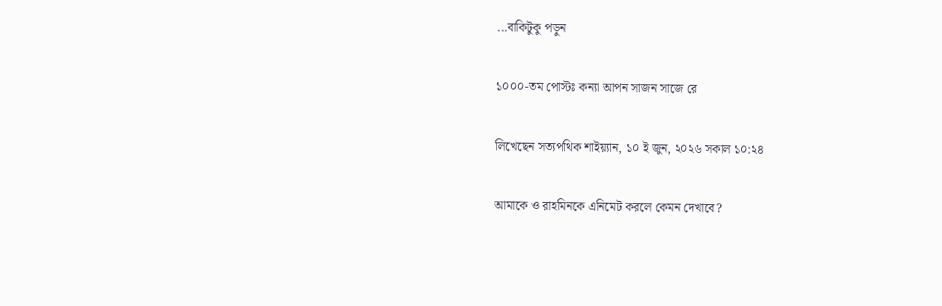...বাকিটুকু পড়ুন

১০০০-তম পোস্টঃ কন্যা আপন সাজন সাজে রে

লিখেছেন সত্যপথিক শাইয়্যান, ১০ ই জুন, ২০২৬ সকাল ১০:২৪

আমাকে ও রাহমিনকে এনিমেট করলে কেমন দেখাবে?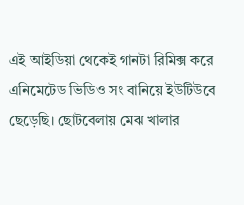এই আইডিয়া থেকেই গানটা রিমিক্স করে এনিমেটেড ভিডিও সং বানিয়ে ইউটিউবে ছেড়েছি। ছোটবেলায় মেঝ খালার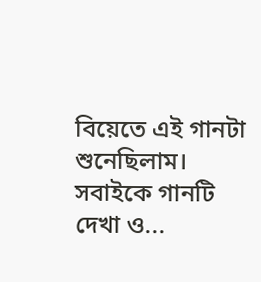বিয়েতে এই গানটা শুনেছিলাম। সবাইকে গানটি দেখা ও...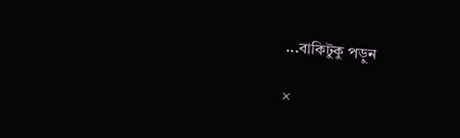...বাকিটুকু পড়ুন

×